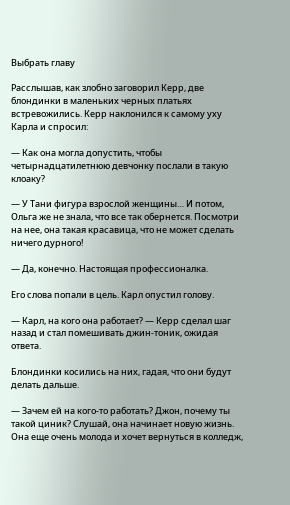Выбрать главу

Расслышав, как злобно заговорил Керр, две блондинки в маленьких черных платьях встревожились. Керр наклонился к самому уху Карла и спросил:

— Как она могла допустить, чтобы четырнадцатилетнюю девчонку послали в такую клоаку?

— У Тани фигура взрослой женщины… И потом, Ольга же не знала, что все так обернется. Посмотри на нее, она такая красавица, что не может сделать ничего дурного!

— Да, конечно. Настоящая профессионалка.

Его слова попали в цель. Карл опустил голову.

— Карл, на кого она работает? — Керр сделал шаг назад и стал помешивать джин-тоник, ожидая ответа.

Блондинки косились на них, гадая, что они будут делать дальше.

— Зачем ей на кого-то работать? Джон, почему ты такой циник? Слушай, она начинает новую жизнь. Она еще очень молода и хочет вернуться в колледж,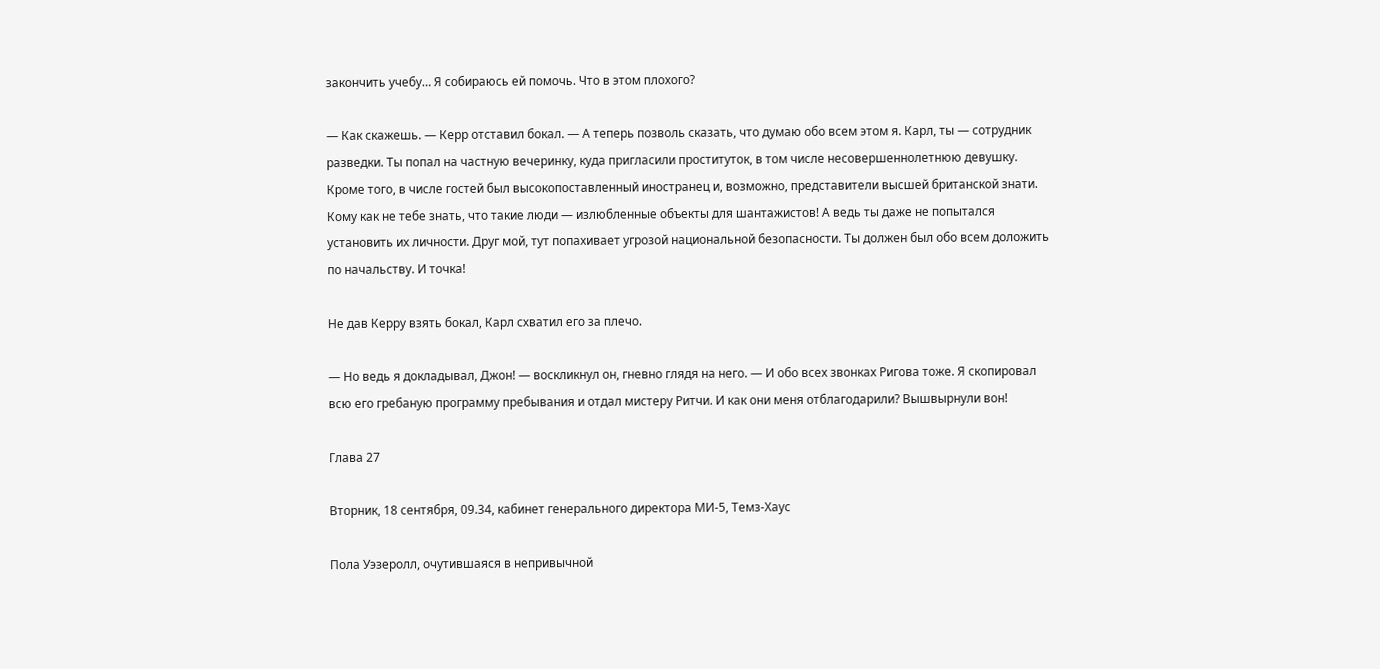закончить учебу… Я собираюсь ей помочь. Что в этом плохого?

— Как скажешь. — Керр отставил бокал. — А теперь позволь сказать, что думаю обо всем этом я. Карл, ты — сотрудник разведки. Ты попал на частную вечеринку, куда пригласили проституток, в том числе несовершеннолетнюю девушку. Кроме того, в числе гостей был высокопоставленный иностранец и, возможно, представители высшей британской знати. Кому как не тебе знать, что такие люди — излюбленные объекты для шантажистов! А ведь ты даже не попытался установить их личности. Друг мой, тут попахивает угрозой национальной безопасности. Ты должен был обо всем доложить по начальству. И точка!

Не дав Керру взять бокал, Карл схватил его за плечо.

— Но ведь я докладывал, Джон! — воскликнул он, гневно глядя на него. — И обо всех звонках Ригова тоже. Я скопировал всю его гребаную программу пребывания и отдал мистеру Ритчи. И как они меня отблагодарили? Вышвырнули вон!

Глава 27

Вторник, 18 сентября, 09.34, кабинет генерального директора МИ-5, Темз-Хаус

Пола Уэзеролл, очутившаяся в непривычной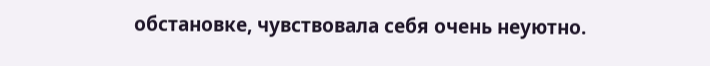обстановке, чувствовала себя очень неуютно.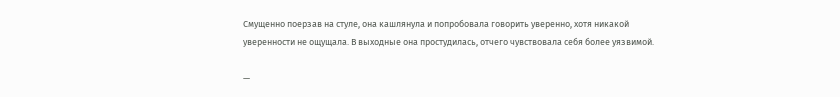Смущенно поерзав на стуле, она кашлянула и попробовала говорить уверенно, хотя никакой уверенности не ощущала. В выходные она простудилась, отчего чувствовала себя более уязвимой.

—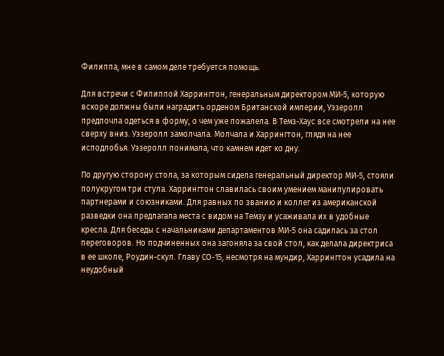Филиппа, мне в самом деле требуется помощь.

Для встречи с Филиппой Харрингтон, генеральным директором МИ-5, которую вскоре должны были наградить орденом Британской империи, Уэзеролл предпочла одеться в форму, о чем уже пожалела. В Темз-Хаус все смотрели на нее сверху вниз. Уэзеролл замолчала. Молчала и Харрингтон, глядя на нее исподлобья. Уэзеролл понимала, что камнем идет ко дну.

По другую сторону стола, за которым сидела генеральный директор МИ-5, стояли полукругом три стула. Харрингтон славилась своим умением манипулировать партнерами и союзниками. Для равных по званию и коллег из американской разведки она предлагала места с видом на Темзу и усаживала их в удобные кресла. Для беседы с начальниками департаментов МИ-5 она садилась за стол переговоров. Но подчиненных она загоняла за свой стол, как делала директриса в ее школе, Роудин-скул. Главу СО-15, несмотря на мундир, Харрингтон усадила на неудобный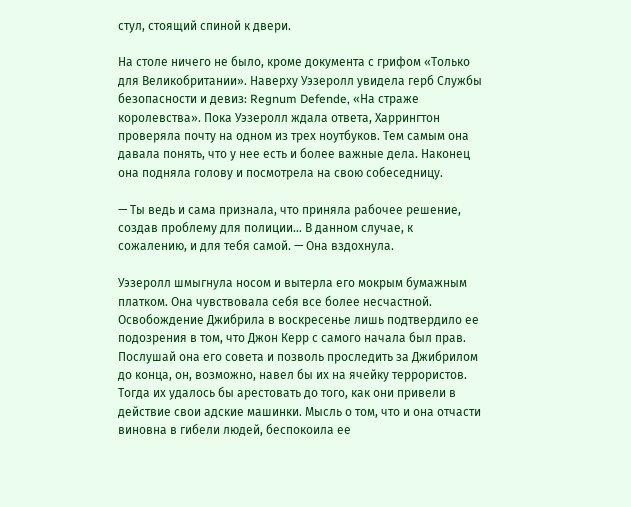стул, стоящий спиной к двери.

На столе ничего не было, кроме документа с грифом «Только для Великобритании». Наверху Уэзеролл увидела герб Службы безопасности и девиз: Regnum Defende, «На страже королевства». Пока Уэзеролл ждала ответа, Харрингтон проверяла почту на одном из трех ноутбуков. Тем самым она давала понять, что у нее есть и более важные дела. Наконец она подняла голову и посмотрела на свою собеседницу.

— Ты ведь и сама признала, что приняла рабочее решение, создав проблему для полиции… В данном случае, к сожалению, и для тебя самой. — Она вздохнула.

Уэзеролл шмыгнула носом и вытерла его мокрым бумажным платком. Она чувствовала себя все более несчастной. Освобождение Джибрила в воскресенье лишь подтвердило ее подозрения в том, что Джон Керр с самого начала был прав. Послушай она его совета и позволь проследить за Джибрилом до конца, он, возможно, навел бы их на ячейку террористов. Тогда их удалось бы арестовать до того, как они привели в действие свои адские машинки. Мысль о том, что и она отчасти виновна в гибели людей, беспокоила ее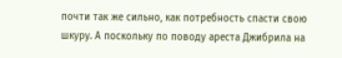почти так же сильно, как потребность спасти свою шкуру. А поскольку по поводу ареста Джибрила на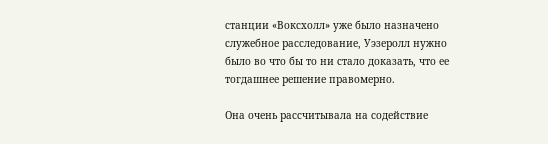станции «Воксхолл» уже было назначено служебное расследование, Уэзеролл нужно было во что бы то ни стало доказать, что ее тогдашнее решение правомерно.

Она очень рассчитывала на содействие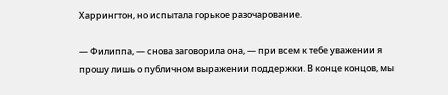Харрингтон, но испытала горькое разочарование.

— Филиппа, — снова заговорила она, — при всем к тебе уважении я прошу лишь о публичном выражении поддержки. В конце концов, мы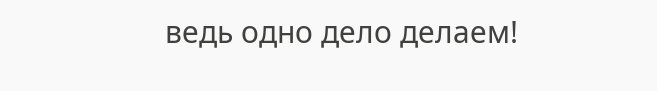ведь одно дело делаем!